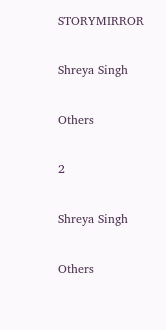STORYMIRROR

Shreya Singh

Others

2

Shreya Singh

Others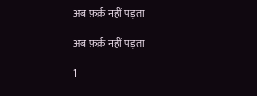अब फ़र्क़ नहीं पड़ता

अब फ़र्क़ नहीं पड़ता

1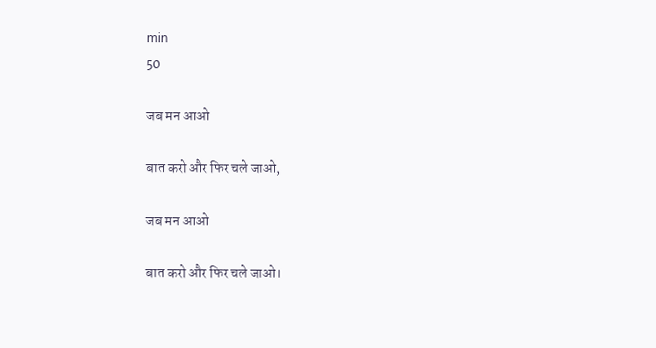min
50

जब मन आओ

बात करो और फिर चले जाओ,

जब मन आओ

बात करो और फिर चले जाओ।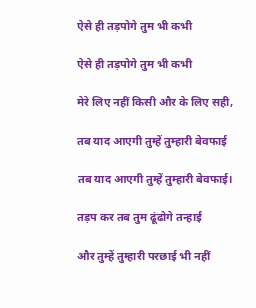ऐसे ही तड़पोगे तुम भी कभी

ऐसे ही तड़पोगे तुम भी कभी

मेरे लिए नहीं किसी और के लिए सही,

तब याद आएगी तुम्हें तुम्हारी बेवफाई

तब याद आएगी तुम्हें तुम्हारी बेवफाई।

तड़प कर तब तुम ढूंढोगे तन्हाई

और तुम्हें तुम्हारी परछाई भी नहीं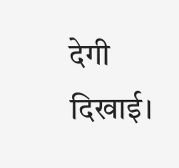देगी दिखाई।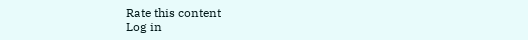Rate this content
Log in